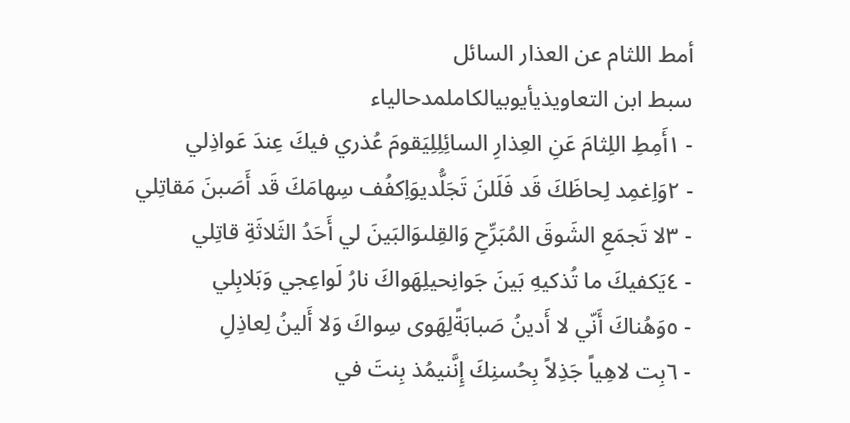أمط اللثام عن العذار السائل
سبط ابن التعاويذيأيوبيالكاملمدحالياء
- ١أَمِطِ اللِثامَ عَنِ العِذارِ السائِلِلِيَقومَ عُذري فيكَ عِندَ عَواذِلي
- ٢وَاِغمِد لِحاظَكَ قَد فَلَلنَ تَجَلُّديوَاِكفُف سِهامَكَ قَد أَصَبنَ مَقاتِلي
- ٣لا تَجمَعِ الشَوقَ المُبَرِّحِ وَالقِلىوَالبَينَ لي أَحَدُ الثَلاثَةِ قاتِلي
- ٤يَكفيكَ ما تُذكيهِ بَينَ جَوانِحيلِهَواكَ نارُ لَواعِجي وَبَلابِلي
- ٥وَهُناكَ أَنّي لا أَدينُ صَبابَةًلِهَوى سِواكَ وَلا أَلينُ لِعاذِلِ
- ٦بِت لاهِياً جَذِلاً بِحُسنِكَ إِنَّنيمُذ بِنتَ في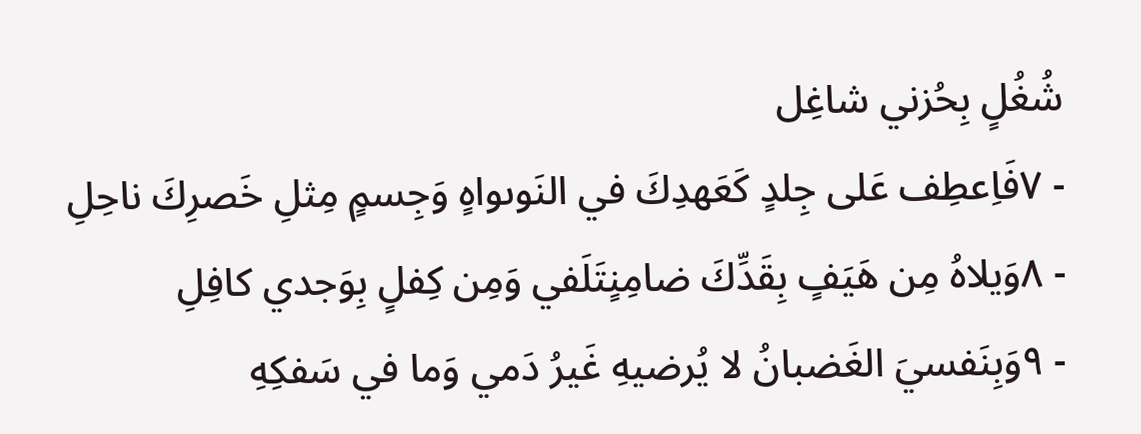شُغُلٍ بِحُزني شاغِل
- ٧فَاِعطِف عَلى جِلدٍ كَعَهدِكَ في النَوىواهٍ وَجِسمٍ مِثلِ خَصرِكَ ناحِلِ
- ٨وَيلاهُ مِن هَيَفٍ بِقَدِّكَ ضامِنٍتَلَفي وَمِن كِفلٍ بِوَجدي كافِلِ
- ٩وَبِنَفسيَ الغَضبانُ لا يُرضيهِ غَيرُ دَمي وَما في سَفكِهِ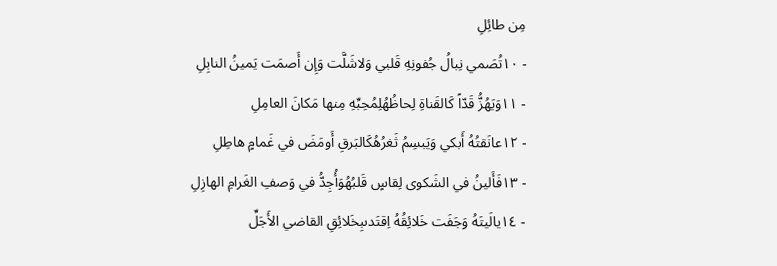مِن طائِلِ
- ١٠تُصَمي نِبالُ جُفونِهِ قَلبي وَلاشَلَّت وَإِن أَصمَت يَمينُ النابِلِ
- ١١وَيَهُزُّ قَدّاً كَالقَناةِ لِحاظُهُلِمُحِبِّهِ مِنها مَكانَ العامِلِ
- ١٢عانَقتُهُ أَبكي وَيَبسِمُ ثَغرُهُكَالبَرقِ أَومَضَ في غَمامٍ هاطِلِ
- ١٣فَأَلينُ في الشَكوى لِقاسٍ قَلبُهُوَأُجِدُّ في وَصفِ الغَرامِ الهازِلِ
- ١٤يالَيتَهُ وَجَفَت خَلائِقُهُ اِقتَدىبِخَلائِقِ القاضي الأَجَلِّ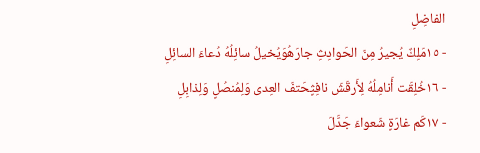الفاضِلِ
- ١٥مَلِكٌ يُجيرُ مِنَ الحَوادِثِ جارَهُوَيُخيلُ سائِلُهُ دُعاءَ السائِلِ
- ١٦خُلِقَت أَنامِلُهُ لِأَرقَشَ نافِثٍحَتفَ العِدى وَلِمُنصُلٍ وَلِذابِلِ
- ١٧كَم غارَةٍ شَعواءَ جَدَّلَ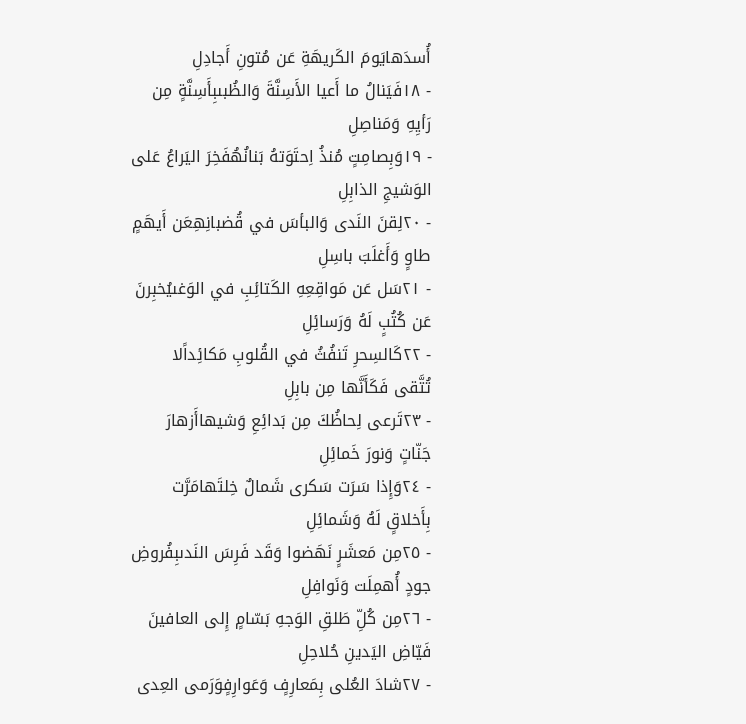أُسدَهايَومَ الكَريهَةِ عَن مُتونِ أَجادِلِ
- ١٨فَيَنالُ ما أَعيا الأَسِنَّةَ وَالظُبىبِأَسِنَّةٍ مِن رَأيِهِ وَمَناصِلِ
- ١٩وَبِصامِتٍ مُنذُ اِحتَوَتهُ بَنانُهُفَخِرَ اليَراعُ عَلى الوَشيجِ الذابِلِ
- ٢٠لِقنَ النَدى وَالبأسَ في قُضبانِهِعَن أَيهَمٍ طاوٍ وَأَغلَبَ باسِلِ
- ٢١سَل عَن مَواقِعِهِ الكَتائِبِ في الوَغىيُخبِرنَ عَن كُتُبٍ لَهُ وَرَسائِلِ
- ٢٢كَالسِحرِ تَنفُثُ في القُلوبِ مَكائِداًلا تُتَّقى فَكَأَنَّها مِن بابِلِ
- ٢٣تَرعى لِحاظُكَ مِن بَدائِعِ وَشيهاأَزهارَ جَنّاتٍ وَنورَ خَمائِلِ
- ٢٤وَإِذا سَرَت سَكرى شَمالٌ خِلتَهامَرَّت بِأَخلاقٍ لَهُ وَشَمائِلِ
- ٢٥مِن مَعشَرٍ نَهَضوا وَقَد فَرِسَ النَدىبِفُروضِ جودٍ أُهمِلَت وَنَوافِلِ
- ٢٦مِن كُلِّ طَلقِ الوَجهِ بَسّامٍ إِلى العافينَ فَيّاضِ اليَدينِ حُلاحِلِ
- ٢٧شادَ العُلى بِمَعارِفٍ وَعَوارِفٍوَرَمى العِدى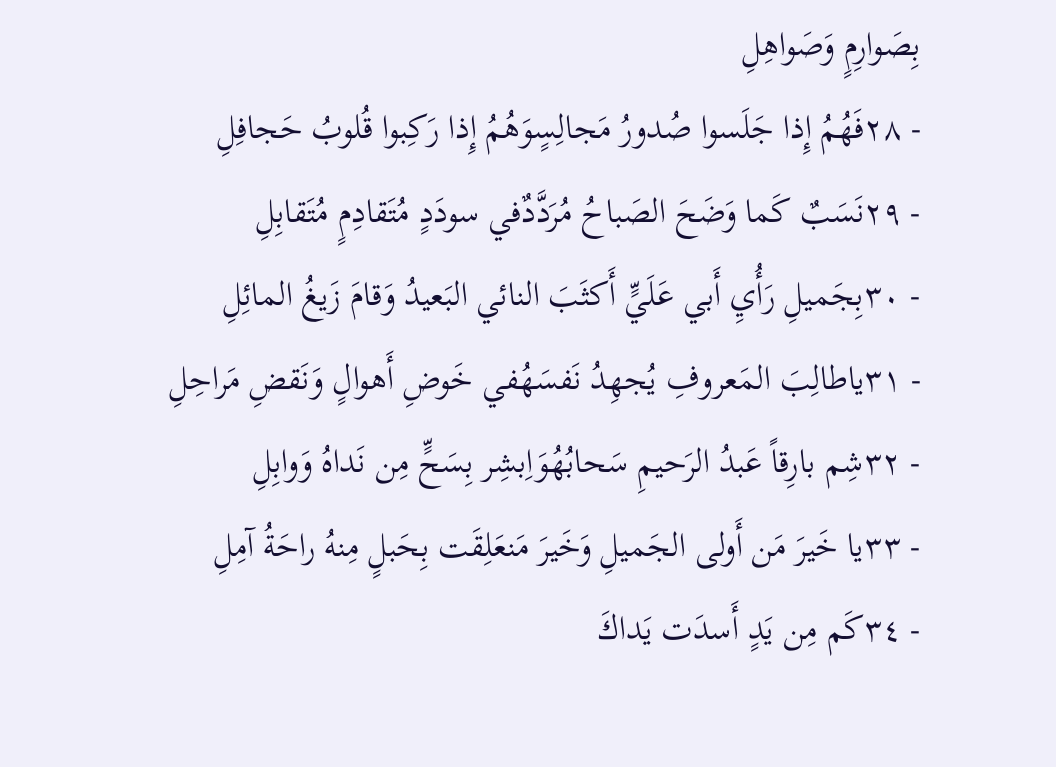بِصَوارِمٍ وَصَواهِلِ
- ٢٨فَهُمُ إِذا جَلَسوا صُدورُ مَجالِسٍوَهُمُ إِذا رَكِبوا قُلوبُ حَجافِلِ
- ٢٩نَسَبٌ كَما وَضَحَ الصَباحُ مُرَدَّدٌفي سودَدٍ مُتَقادِمٍ مُتَقابِلِ
- ٣٠بِجَميلِ رَأُيِ أَبي عَلَيٍّ أَكثَبَ النائي البَعيدُ وَقامَ زَيغُ المائِلِ
- ٣١ياطالِبَ المَعروفِ يُجهِدُ نَفسَهُفي خَوضِ أَهوالٍ وَنَقضِ مَراحِلِ
- ٣٢شِم بارِقاً عَبدُ الرَحيمِ سَحابُهُوَاِبشِر بِسَحٍّ مِن نَداهُ وَوابِلِ
- ٣٣يا خَيرَ مَن أَولى الجَميلِ وَخَيرَ مَنعَلِقَت بِحَبلٍ مِنهُ راحَةُ آمِلِ
- ٣٤كَم مِن يَدٍ أَسدَت يَداكَ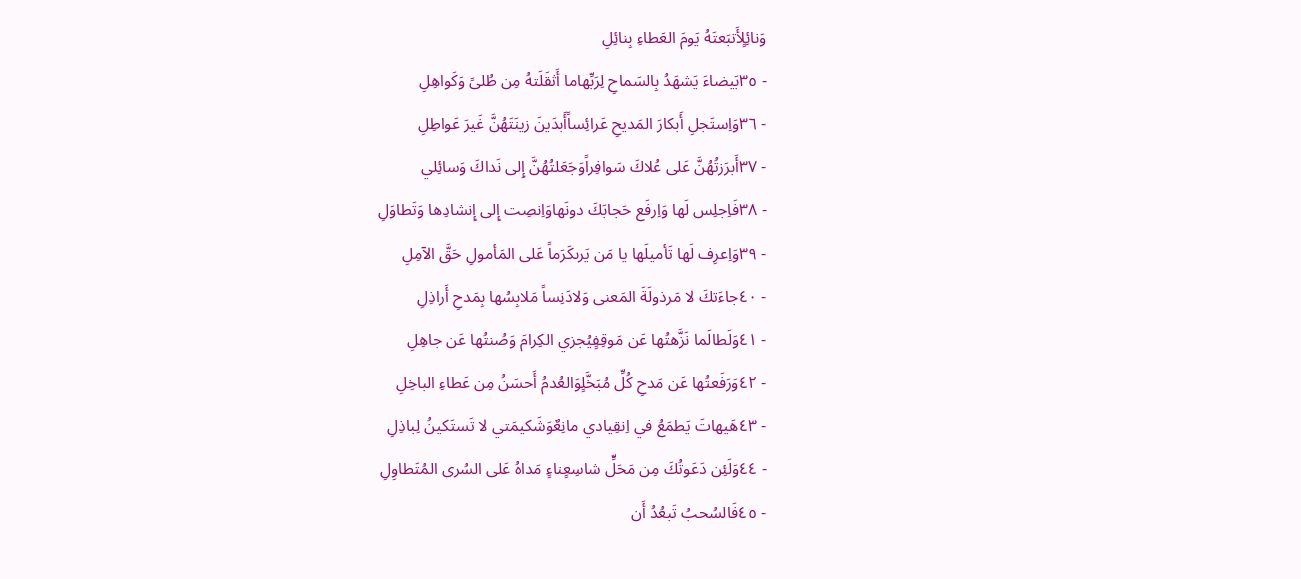وَنائِلٍأَتبَعتَهُ يَومَ العَطاءِ بِنائِلِ
- ٣٥بَيضاءَ يَشهَدُ بِالسَماحِ لِرَبِّهاما أَثقَلَتهُ مِن طُلىً وَكَواهِلِ
- ٣٦وَاِستَجلِ أَبكارَ المَديحِ عَرائِساًأَبدَينَ زينَتَهُنَّ غَيرَ عَواطِلِ
- ٣٧أَبرَزتُهُنَّ عَلى عُلاكَ سَوافِراًوَجَعَلتُهُنَّ إِلى نَداكَ وَسائِلي
- ٣٨فَاِجلِس لَها وَاِرفَع حَجابَكَ دونَهاوَاِنصِت إِلى إِنشادِها وَتَطاوَلِ
- ٣٩وَاِعرِف لَها تَأميلَها يا مَن يَرىكَرَماً عَلى المَأمولِ حَقَّ الآمِلِ
- ٤٠جاءَتكَ لا مَرذولَةَ المَعنى وَلادَنِساً مَلابِسُها بِمَدحِ أَراذِلِ
- ٤١وَلَطالَما نَزَّهتُها عَن مَوقِفٍيُجزي الكِرامَ وَصُنتُها عَن جاهِلِ
- ٤٢وَرَفَعتُها عَن مَدحِ كُلِّ مُبَخَّلٍوَالعُدمُ أَحسَنُ مِن عَطاءِ الباخِلِ
- ٤٣هَيهاتَ يَطمَعُ في اِنقِيادي مانِعٌوَشَكيمَتي لا تَستَكينُ لِباذِلِ
- ٤٤وَلَئِن دَعَوتُكَ مِن مَحَلٍّ شاسِعٍناءٍ مَداهُ عَلى السُرى المُتَطاوِلِ
- ٤٥فَالسُحبُ تَبعُدُ أَن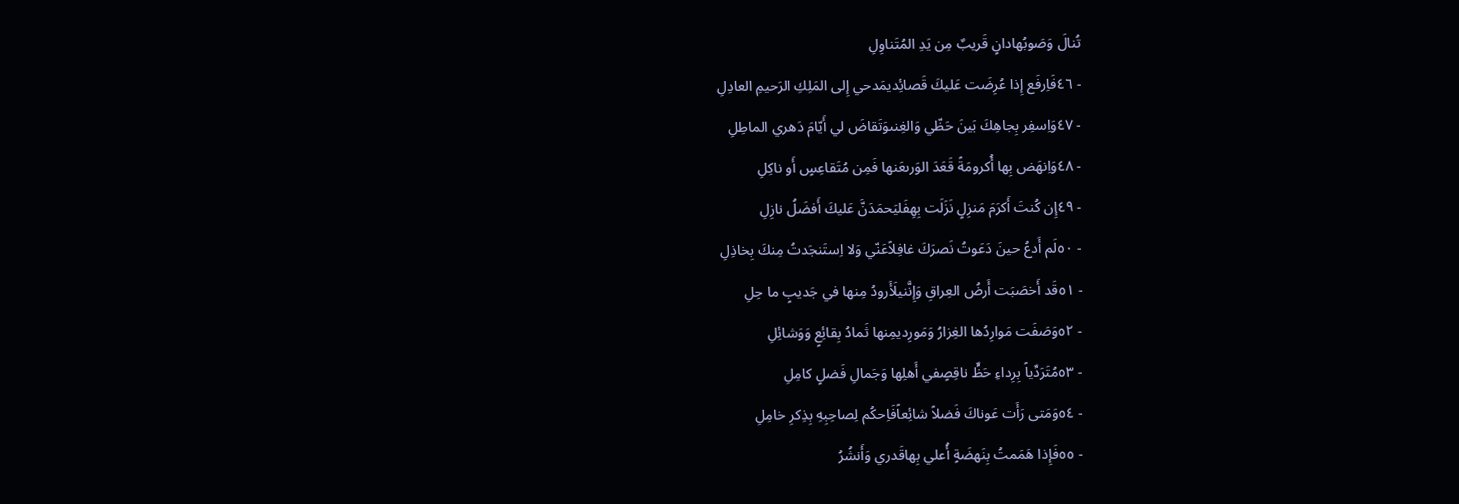تُنالَ وَصَوبُهادانٍ قَريبٌ مِن يَدِ المُتَناوِلِ
- ٤٦فَاِرفَع إِذا عُرِضَت عَليكَ قَصائِديمَدحي إِلى المَلِكِ الرَحيمِ العادِلِ
- ٤٧وَاِسفِر بِجاهِكَ بَينَ حَظّي وَالغِنىوَتَقاضَ لي أَيّامَ دَهري الماطِلِ
- ٤٨وَاِنهَض بِها أُكرومَةً قَعَدَ الوَرىعَنها فَمِن مُتَقاعِسٍ أَو ناكِلِ
- ٤٩إِن كُنتَ أَكرَمَ مَنزِلٍ نَزَلَت بِهِفَليَحمَدَنَّ عَليكَ أَفضَلُ نازِلِ
- ٥٠لَم أَدعُ حينَ دَعَوتُ نَصرَكَ غافِلاًعَنّي وَلا اِستَنجَدتُ مِنكَ بِخاذِلِ
- ٥١قَد أَخصَبَت أَرضُ العِراقِ وَإِنَّنيلَأَرودُ مِنها في جَديبٍ ما حِلِ
- ٥٢وَصَفَت مَوارِدُها الغِزارُ وَمَورِديمِنها ثَمادُ بِقائِعٍ وَوَشائِلِ
- ٥٣مُتَرَدِّياً بِرِداءِ حَظٍّ ناقِصٍفي أَهلِها وَجَمالِ فَضلٍ كامِلِ
- ٥٤وَمَتى رَأَت عَوناكَ فَضلاً شائِعاًفَاِحكُم لِصاحِبِهِ بِذِكرِ خامِلِ
- ٥٥فَإِذا هَمَمتُ بِنَهضَةٍ أُعلي بِهاقَدري وَأَنشُرُ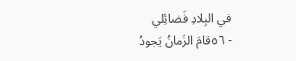في البِلادِ فَضائِلي
- ٥٦قامَ الزَمانُ يَجودُ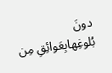دونَ بُلوغِهابِعَوائِقِ مِن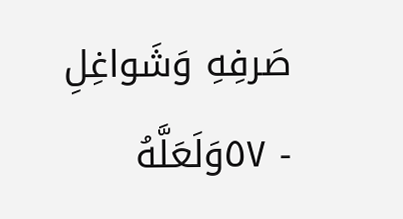صَرفِهِ وَشَواغِلِ
- ٥٧وَلَعَلَّهُ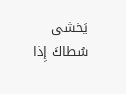يَخشى سُطاكَ إِذا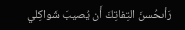رَأىحُسنَ التِفاتِكَ أَن يُصيبَ شَواكِلي